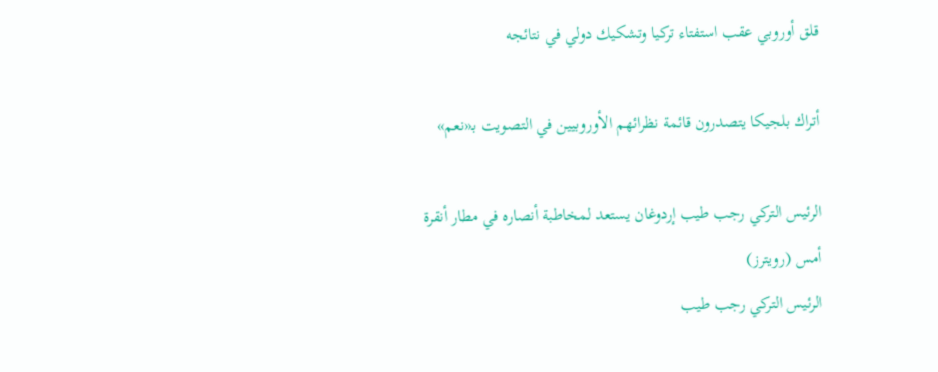قلق أوروبي عقب استفتاء تركيا وتشكيك دولي في نتائجه

أتراك بلجيكا يتصدرون قائمة نظرائهم الأوروبيين في التصويت بـ«نعم»

الرئيس التركي رجب طيب إردوغان يستعد لمخاطبة أنصاره في مطار أنقرة أمس (رويترز)
الرئيس التركي رجب طيب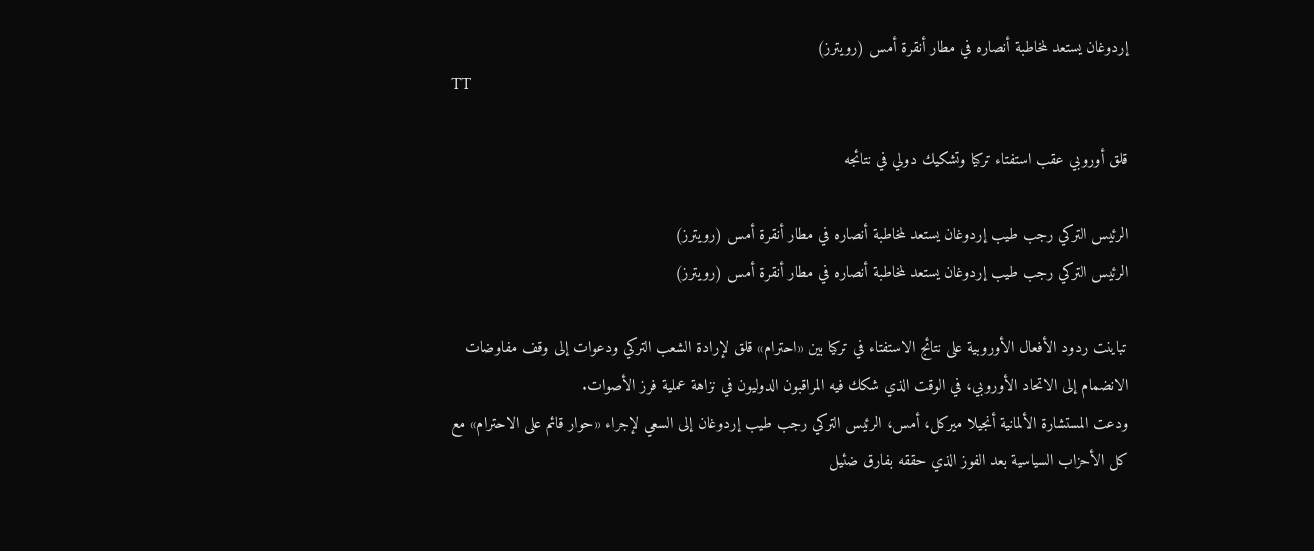إردوغان يستعد لمخاطبة أنصاره في مطار أنقرة أمس (رويترز)
TT

قلق أوروبي عقب استفتاء تركيا وتشكيك دولي في نتائجه

الرئيس التركي رجب طيب إردوغان يستعد لمخاطبة أنصاره في مطار أنقرة أمس (رويترز)
الرئيس التركي رجب طيب إردوغان يستعد لمخاطبة أنصاره في مطار أنقرة أمس (رويترز)

تباينت ردود الأفعال الأوروبية على نتائج الاستفتاء في تركيا بين «احترام» قلق لإرادة الشعب التركي ودعوات إلى وقف مفاوضات الانضمام إلى الاتحاد الأوروبي، في الوقت الذي شكك فيه المراقبون الدوليون في نزاهة عملية فرز الأصوات.
ودعت المستشارة الألمانية أنجيلا ميركل، أمس، الرئيس التركي رجب طيب إردوغان إلى السعي لإجراء «حوار قائم على الاحترام» مع كل الأحزاب السياسية بعد الفوز الذي حققه بفارق ضئيل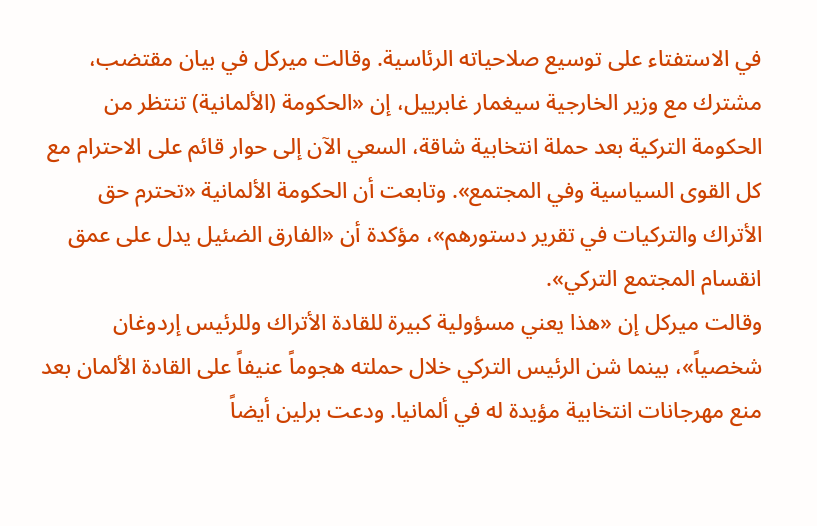في الاستفتاء على توسيع صلاحياته الرئاسية. وقالت ميركل في بيان مقتضب، مشترك مع وزير الخارجية سيغمار غابرييل، إن «الحكومة (الألمانية) تنتظر من الحكومة التركية بعد حملة انتخابية شاقة، السعي الآن إلى حوار قائم على الاحترام مع كل القوى السياسية وفي المجتمع». وتابعت أن الحكومة الألمانية «تحترم حق الأتراك والتركيات في تقرير دستورهم»، مؤكدة أن «الفارق الضئيل يدل على عمق انقسام المجتمع التركي».
وقالت ميركل إن «هذا يعني مسؤولية كبيرة للقادة الأتراك وللرئيس إردوغان شخصياً»، بينما شن الرئيس التركي خلال حملته هجوماً عنيفاً على القادة الألمان بعد منع مهرجانات انتخابية مؤيدة له في ألمانيا. ودعت برلين أيضاً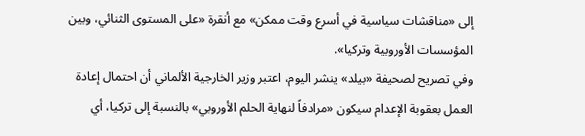إلى «مناقشات سياسية في أسرع وقت ممكن» مع أنقرة «على المستوى الثنائي، وبين المؤسسات الأوروبية وتركيا».
وفي تصريح لصحيفة «بيلد» ينشر اليوم، اعتبر وزير الخارجية الألماني أن احتمال إعادة العمل بعقوبة الإعدام سيكون «مرادفاً لنهاية الحلم الأوروبي» بالنسبة إلى تركيا، أي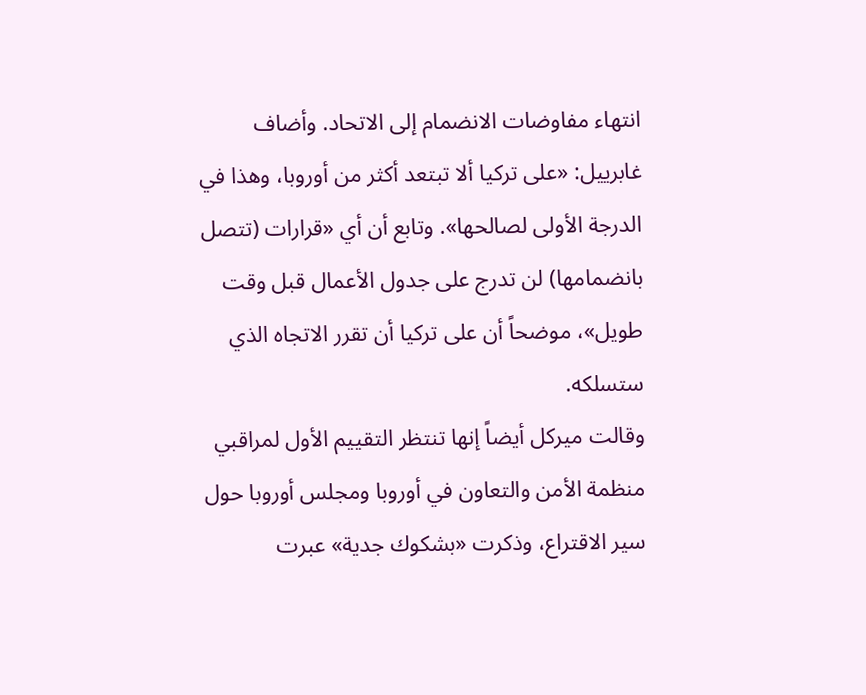انتهاء مفاوضات الانضمام إلى الاتحاد. وأضاف غابرييل: «على تركيا ألا تبتعد أكثر من أوروبا، وهذا في الدرجة الأولى لصالحها». وتابع أن أي «قرارات (تتصل بانضمامها) لن تدرج على جدول الأعمال قبل وقت طويل»، موضحاً أن على تركيا أن تقرر الاتجاه الذي ستسلكه.
وقالت ميركل أيضاً إنها تنتظر التقييم الأول لمراقبي منظمة الأمن والتعاون في أوروبا ومجلس أوروبا حول سير الاقتراع، وذكرت «بشكوك جدية» عبرت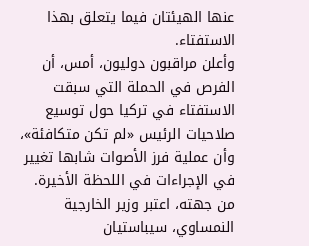عنها الهيئتان فيما يتعلق بهذا الاستفتاء.
وأعلن مراقبون دوليون، أمس، أن الفرص في الحملة التي سبقت الاستفتاء في تركيا حول توسيع صلاحيات الرئيس «لم تكن متكافئة»، وأن عملية فرز الأصوات شابها تغيير في الإجراءات في اللحظة الأخيرة.
من جهته، اعتبر وزير الخارجية النمساوي، سيباستيان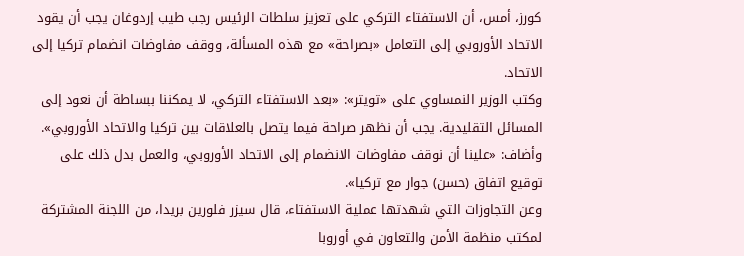كورز، أمس، أن الاستفتاء التركي على تعزيز سلطات الرئيس رجب طيب إردوغان يجب أن يقود الاتحاد الأوروبي إلى التعامل «بصراحة» مع هذه المسألة، ووقف مفاوضات انضمام تركيا إلى الاتحاد.
وكتب الوزير النمساوي على «تويتر»: «بعد الاستفتاء التركي، لا يمكننا ببساطة أن نعود إلى المسائل التقليدية. يجب أن نظهر صراحة فيما يتصل بالعلاقات بين تركيا والاتحاد الأوروبي». وأضاف: «علينا أن نوقف مفاوضات الانضمام إلى الاتحاد الأوروبي، والعمل بدل ذلك على توقيع اتفاق (حسن) جوار مع تركيا».
وعن التجاوزات التي شهدتها عملية الاستفتاء، قال سيزر فلورين بريدا، من اللجنة المشتركة لمكتب منظمة الأمن والتعاون في أوروبا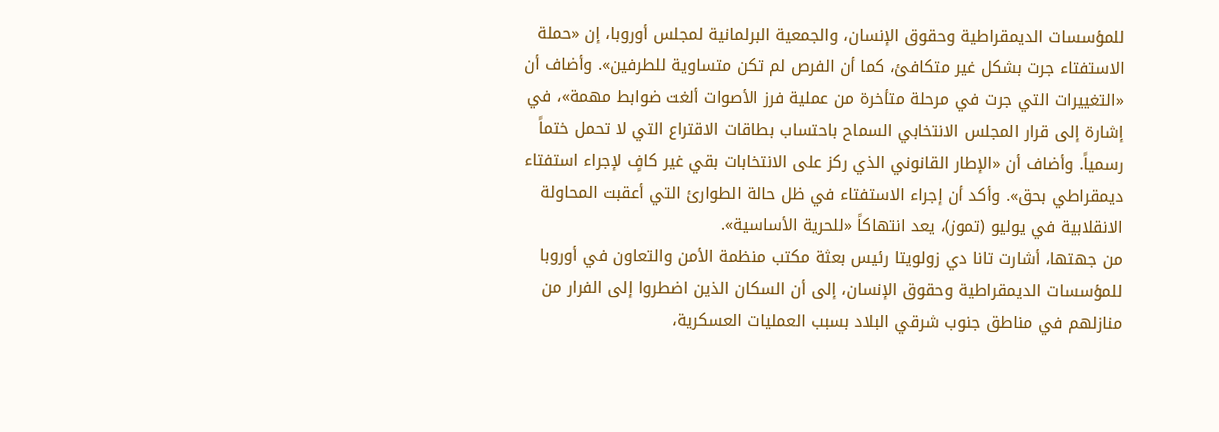للمؤسسات الديمقراطية وحقوق الإنسان، والجمعية البرلمانية لمجلس أوروبا، إن «حملة الاستفتاء جرت بشكل غير متكافئ، كما أن الفرص لم تكن متساوية للطرفين». وأضاف أن «التغييرات التي جرت في مرحلة متأخرة من عملية فرز الأصوات ألغت ضوابط مهمة»، في إشارة إلى قرار المجلس الانتخابي السماح باحتساب بطاقات الاقتراع التي لا تحمل ختماً رسمياً. وأضاف أن «الإطار القانوني الذي ركز على الانتخابات بقي غير كافٍ لإجراء استفتاء ديمقراطي بحق». وأكد أن إجراء الاستفتاء في ظل حالة الطوارئ التي أعقبت المحاولة الانقلابية في يوليو (تموز)، يعد انتهاكاً «للحرية الأساسية».
من جهتها، أشارت تانا دي زولويتا رئيس بعثة مكتب منظمة الأمن والتعاون في أوروبا للمؤسسات الديمقراطية وحقوق الإنسان، إلى أن السكان الذين اضطروا إلى الفرار من منازلهم في مناطق جنوب شرقي البلاد بسبب العمليات العسكرية،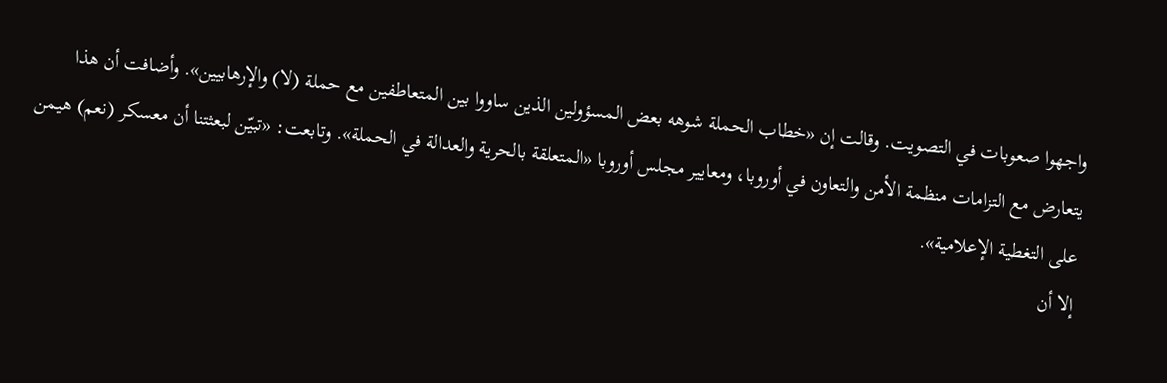واجهوا صعوبات في التصويت. وقالت إن «خطاب الحملة شوهه بعض المسؤولين الذين ساووا بين المتعاطفين مع حملة (لا) والإرهابيين». وأضافت أن هذا يتعارض مع التزامات منظمة الأمن والتعاون في أوروبا، ومعايير مجلس أوروبا «المتعلقة بالحرية والعدالة في الحملة». وتابعت: «تبيّن لبعثتنا أن معسكر (نعم) هيمن على التغطية الإعلامية».
إلا أن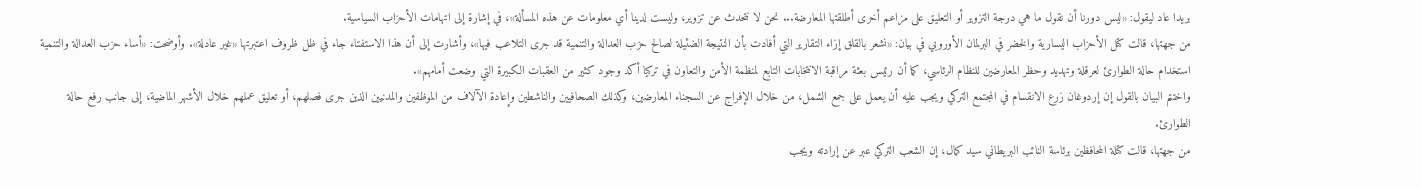بريدا عاد ليقول: «ليس دورنا أن نقول ما هي درجة التزوير أو التعليق على مزاعم أخرى أطلقتها المعارضة... نحن لا نتحدث عن تزوير، وليست لدينا أي معلومات عن هذه المسألة»، في إشارة إلى اتهامات الأحزاب السياسية.
من جهتها، قالت كتل الأحزاب اليسارية والخضر في البرلمان الأوروبي في بيان: «نشعر بالقلق إزاء التقارير التي أفادت بأن النتيجة الضئيلة لصالح حزب العدالة والتنمية قد جرى التلاعب فيها»، وأشارت إلى أن هذا الاستفتاء جاء في ظل ظروف اعتبرتها «غير عادلة». وأوضحت: «أساء حزب العدالة والتنمية استخدام حالة الطوارئ لعرقلة وتهديد وحظر المعارضين للنظام الرئاسي، كما أن رئيس بعثة مراقبة الانتخابات التابع لمنظمة الأمن والتعاون في تركيا أكد وجود كثير من العقبات الكبيرة التي وضعت أمامهم».
واختتم البيان بالقول إن إردوغان زرع الانقسام في المجتمع التركي ويجب عليه أن يعمل على جمع الشمل، من خلال الإفراج عن السجناء المعارضين، وكذلك الصحافيين والناشطين وإعادة الآلاف من الموظفين والمدنيين الذين جرى فصلهم، أو تعليق عملهم خلال الأشهر الماضية، إلى جانب رفع حالة الطوارئ.
من جهتها، قالت كتلة المحافظين برئاسة النائب البريطاني سيد كمال، إن الشعب التركي عبر عن إرادته ويجب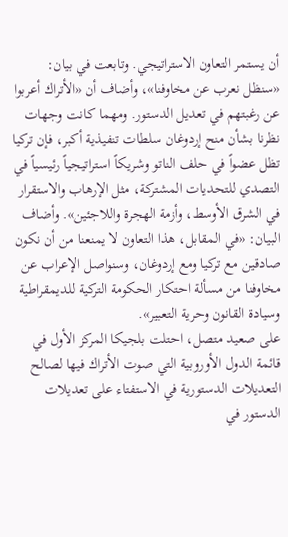أن يستمر التعاون الاستراتيجي. وتابعت في بيان: «سنظل نعرب عن مخاوفنا»، وأضاف أن «الأتراك أعربوا عن رغبتهم في تعديل الدستور. ومهما كانت وجهات نظرنا بشأن منح إردوغان سلطات تنفيذية أكبر، فإن تركيا تظل عضواً في حلف الناتو وشريكاً استراتيجياً رئيسياً في التصدي للتحديات المشتركة، مثل الإرهاب والاستقرار في الشرق الأوسط، وأزمة الهجرة واللاجئين». وأضاف البيان: «في المقابل، هذا التعاون لا يمنعنا من أن نكون صادقين مع تركيا ومع إردوغان، وسنواصل الإعراب عن مخاوفنا من مسألة احتكار الحكومة التركية للديمقراطية وسيادة القانون وحرية التعبير».
على صعيد متصل، احتلت بلجيكا المركز الأول في قائمة الدول الأوروبية التي صوت الأتراك فيها لصالح التعديلات الدستورية في الاستفتاء على تعديلات الدستور في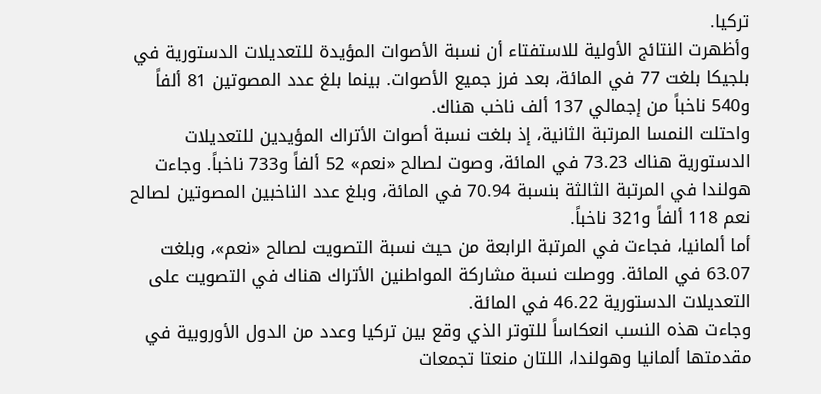تركيا.
وأظهرت النتائج الأولية للاستفتاء أن نسبة الأصوات المؤيدة للتعديلات الدستورية في بلجيكا بلغت 77 في المائة، بعد فرز جميع الأصوات. بينما بلغ عدد المصوتين 81 ألفاً و540 ناخباً من إجمالي 137 ألف ناخب هناك.
واحتلت النمسا المرتبة الثانية، إذ بلغت نسبة أصوات الأتراك المؤيدين للتعديلات الدستورية هناك 73.23 في المائة، وصوت لصالح «نعم» 52 ألفاً و733 ناخباً. وجاءت هولندا في المرتبة الثالثة بنسبة 70.94 في المائة، وبلغ عدد الناخبين المصوتين لصالح نعم 118 ألفاً و321 ناخباً.
أما ألمانيا، فجاءت في المرتبة الرابعة من حيث نسبة التصويت لصالح «نعم»، وبلغت 63.07 في المائة. ووصلت نسبة مشاركة المواطنين الأتراك هناك في التصويت على التعديلات الدستورية 46.22 في المائة.
وجاءت هذه النسب انعكاساً للتوتر الذي وقع بين تركيا وعدد من الدول الأوروبية في مقدمتها ألمانيا وهولندا، اللتان منعتا تجمعات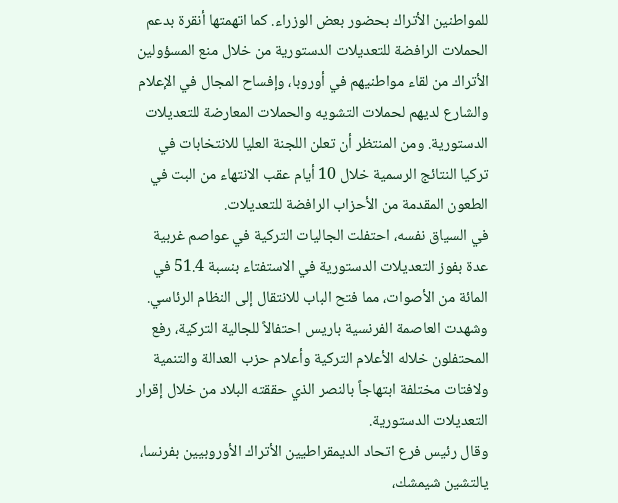للمواطنين الأتراك بحضور بعض الوزراء. كما اتهمتها أنقرة بدعم الحملات الرافضة للتعديلات الدستورية من خلال منع المسؤولين الأتراك من لقاء مواطنيهم في أوروبا، وإفساح المجال في الإعلام والشارع لديهم لحملات التشويه والحملات المعارضة للتعديلات الدستورية. ومن المنتظر أن تعلن اللجنة العليا للانتخابات في تركيا النتائج الرسمية خلال 10 أيام عقب الانتهاء من البت في الطعون المقدمة من الأحزاب الرافضة للتعديلات.
في السياق نفسه، احتفلت الجاليات التركية في عواصم غربية عدة بفوز التعديلات الدستورية في الاستفتاء بنسبة 51.4 في المائة من الأصوات، مما فتح الباب للانتقال إلى النظام الرئاسي.
وشهدت العاصمة الفرنسية باريس احتفالاً للجالية التركية، رفع المحتفلون خلاله الأعلام التركية وأعلام حزب العدالة والتنمية ولافتات مختلفة ابتهاجاً بالنصر الذي حققته البلاد من خلال إقرار التعديلات الدستورية.
وقال رئيس فرع اتحاد الديمقراطيين الأتراك الأوروبيين بفرنسا، يالتشين شيمشك،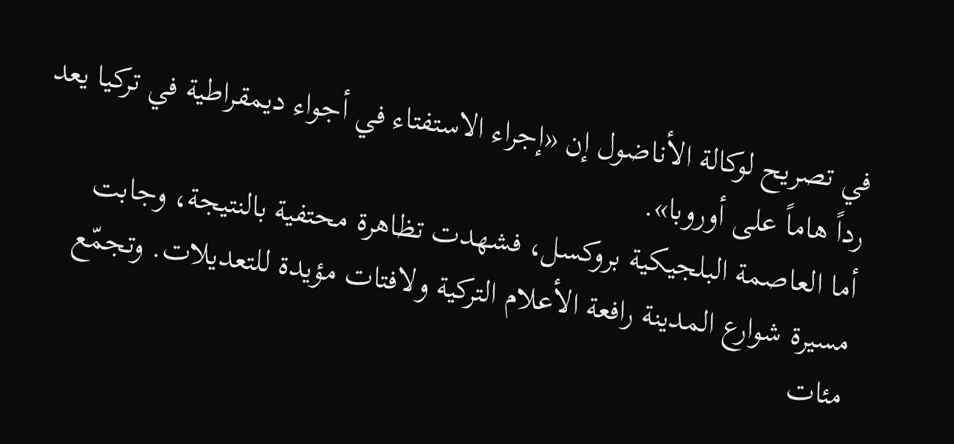في تصريح لوكالة الأناضول إن «إجراء الاستفتاء في أجواء ديمقراطية في تركيا يعد رداً هاماً على أوروبا».
أما العاصمة البلجيكية بروكسل، فشهدت تظاهرة محتفية بالنتيجة، وجابت مسيرة شوارع المدينة رافعة الأعلام التركية ولافتات مؤيدة للتعديلات. وتجمّع مئات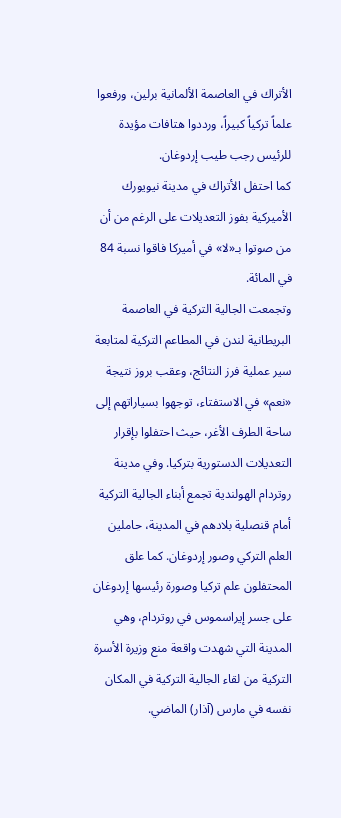الأتراك في العاصمة الألمانية برلين، ورفعوا علماً تركياً كبيراً، ورددوا هتافات مؤيدة للرئيس رجب طيب إردوغان.
كما احتفل الأتراك في مدينة نيويورك الأميركية بفوز التعديلات على الرغم من أن من صوتوا بـ«لا» في أميركا فاقوا نسبة 84 في المائة.
وتجمعت الجالية التركية في العاصمة البريطانية لندن في المطاعم التركية لمتابعة سير عملية فرز النتائج، وعقب بروز نتيجة «نعم» في الاستفتاء، توجهوا بسياراتهم إلى ساحة الطرف الأغر، حيث احتفلوا بإقرار التعديلات الدستورية بتركيا. وفي مدينة روتردام الهولندية تجمع أبناء الجالية التركية أمام قنصلية بلادهم في المدينة، حاملين العلم التركي وصور إردوغان. كما علق المحتفلون علم تركيا وصورة رئيسها إردوغان على جسر إيراسموس في روتردام، وهي المدينة التي شهدت واقعة منع وزيرة الأسرة التركية من لقاء الجالية التركية في المكان نفسه في مارس (آذار) الماضي.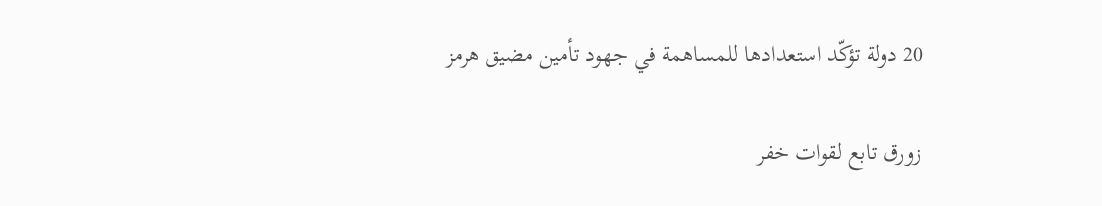20 دولة تؤكّد استعدادها للمساهمة في جهود تأمين مضيق هرمز

زورق تابع لقوات خفر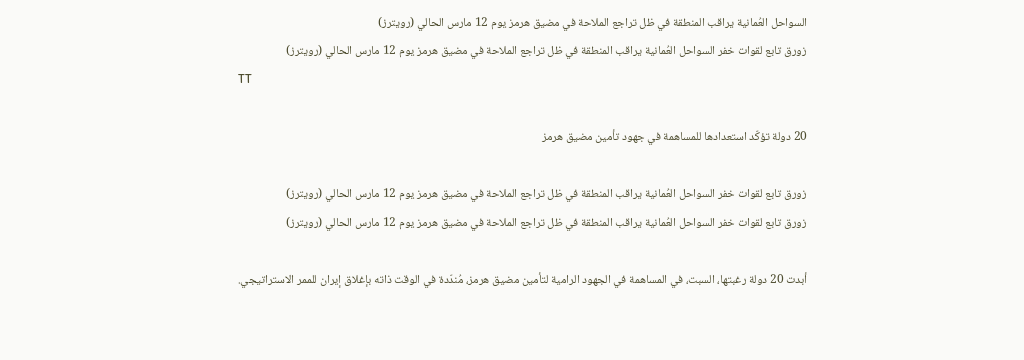السواحل العُمانية يراقب المنطقة في ظل تراجع الملاحة في مضيق هرمز يوم 12 مارس الحالي (رويترز)
زورق تابع لقوات خفر السواحل العُمانية يراقب المنطقة في ظل تراجع الملاحة في مضيق هرمز يوم 12 مارس الحالي (رويترز)
TT

20 دولة تؤكّد استعدادها للمساهمة في جهود تأمين مضيق هرمز

زورق تابع لقوات خفر السواحل العُمانية يراقب المنطقة في ظل تراجع الملاحة في مضيق هرمز يوم 12 مارس الحالي (رويترز)
زورق تابع لقوات خفر السواحل العُمانية يراقب المنطقة في ظل تراجع الملاحة في مضيق هرمز يوم 12 مارس الحالي (رويترز)

أبدت 20 دولة رغبتها، السبت، في المساهمة في الجهود الرامية لتأمين مضيق هرمز، مُندّدة في الوقت ذاته بإغلاق إيران للممر الاستراتيجي.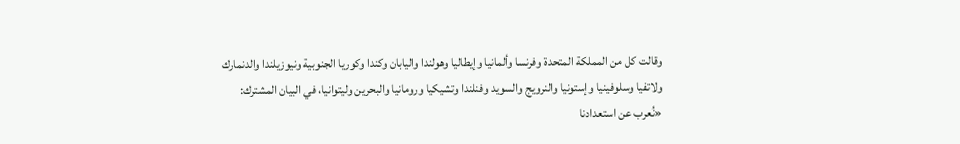وقالت كل من المملكة المتحدة وفرنسا وألمانيا وإيطاليا وهولندا واليابان وكندا وكوريا الجنوبية ونيوزيلندا والدنمارك ولاتفيا وسلوفينيا وإستونيا والنرويج والسويد وفنلندا وتشيكيا ورومانيا والبحرين وليتوانيا، في البيان المشترك: «نُعرب عن استعدادنا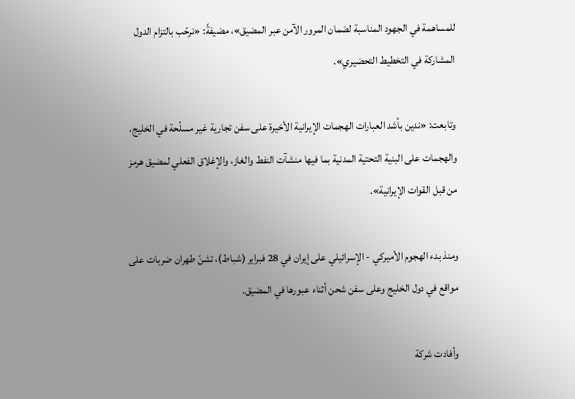للمساهمة في الجهود المناسبة لضمان المرور الآمن عبر المضيق»، مضيفةً: «نرحّب بالتزام الدول المشاركة في التخطيط التحضيري».

وتابعت: «ندين بأشد العبارات الهجمات الإيرانية الأخيرة على سفن تجارية غير مسلّحة في الخليج، والهجمات على البنية التحتية المدنية بما فيها منشآت النفط والغاز، والإغلاق الفعلي لمضيق هرمز من قبل القوات الإيرانية».

ومنذ بدء الهجوم الأميركي - الإسرائيلي على إيران في 28 فبراير (شباط)، تشنّ طهران ضربات على مواقع في دول الخليج وعلى سفن شحن أثناء عبورها في المضيق.

وأفادت شركة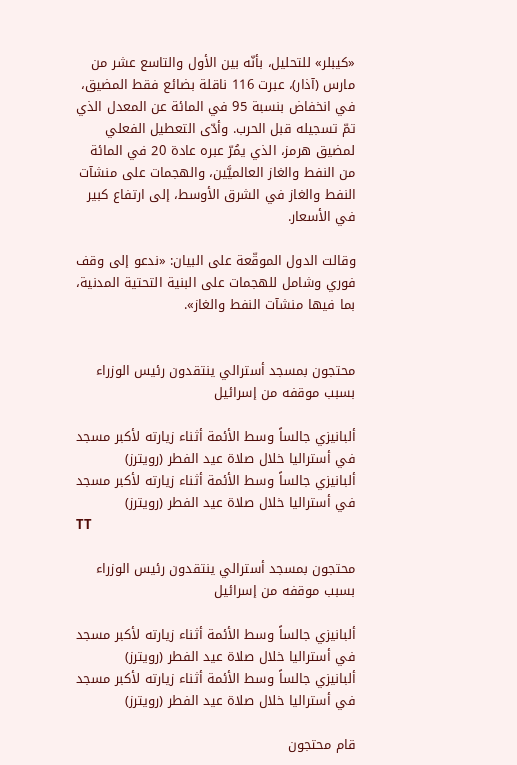«كيبلر» للتحليل، بأنّه بين الأول والتاسع عشر من مارس (آذار)، عبرت 116 ناقلة بضائع فقط المضيق، في انخفاض بنسبة 95 في المائة عن المعدل الذي تمّ تسجيله قبل الحرب. وأدّى التعطيل الفعلي لمضيق هرمز، الذي يمُرّ عبره عادة 20 في المائة من النفط والغاز العالميَّين، والهجمات على منشآت النفط والغاز في الشرق الأوسط، إلى ارتفاع كبير في الأسعار.

وقالت الدول الموقّعة على البيان: «ندعو إلى وقف فوري وشامل للهجمات على البنية التحتية المدنية، بما فيها منشآت النفط والغاز».


محتجون بمسجد أسترالي ينتقدون رئيس الوزراء بسبب موقفه من إسرائيل

ألبانيزي جالساً وسط الأئمة أثناء زيارته لأكبر مسجد في أستراليا خلال صلاة عيد الفطر (رويترز)
ألبانيزي جالساً وسط الأئمة أثناء زيارته لأكبر مسجد في أستراليا خلال صلاة عيد الفطر (رويترز)
TT

محتجون بمسجد أسترالي ينتقدون رئيس الوزراء بسبب موقفه من إسرائيل

ألبانيزي جالساً وسط الأئمة أثناء زيارته لأكبر مسجد في أستراليا خلال صلاة عيد الفطر (رويترز)
ألبانيزي جالساً وسط الأئمة أثناء زيارته لأكبر مسجد في أستراليا خلال صلاة عيد الفطر (رويترز)

قام محتجون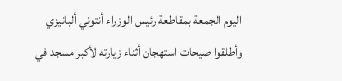اليوم الجمعة بمقاطعة رئيس الوزراء أنتوني ألبانيزي وأطلقوا صيحات استهجان أثناء زيارته لأكبر مسجد في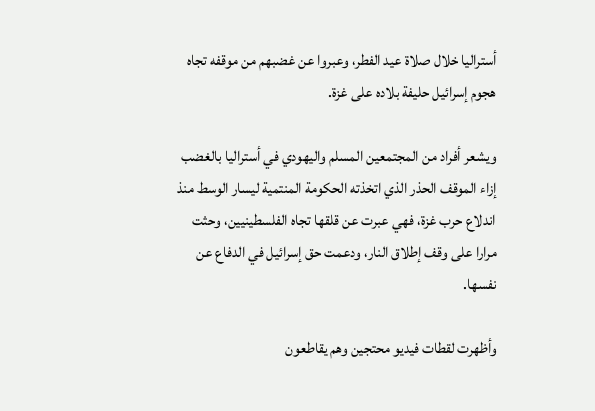أستراليا خلال صلاة عيد الفطر، وعبروا عن غضبهم من موقفه تجاه هجوم إسرائيل حليفة بلاده على غزة.

ويشعر أفراد من المجتمعين المسلم واليهودي في أستراليا بالغضب إزاء الموقف الحذر الذي اتخذته الحكومة المنتمية ليسار الوسط منذ اندلاع حرب غزة، فهي عبرت عن قلقها تجاه الفلسطينيين، وحثت مرارا على وقف إطلاق النار، ودعمت حق إسرائيل في الدفاع عن نفسها.

وأظهرت لقطات فيديو محتجين وهم يقاطعون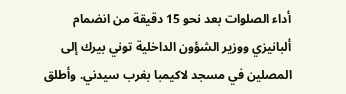أداء الصلوات بعد نحو 15 دقيقة من انضمام ألبانيزي ووزير الشؤون الداخلية توني بيرك إلى المصلين في مسجد لاكيمبا بغرب سيدني. وأطلق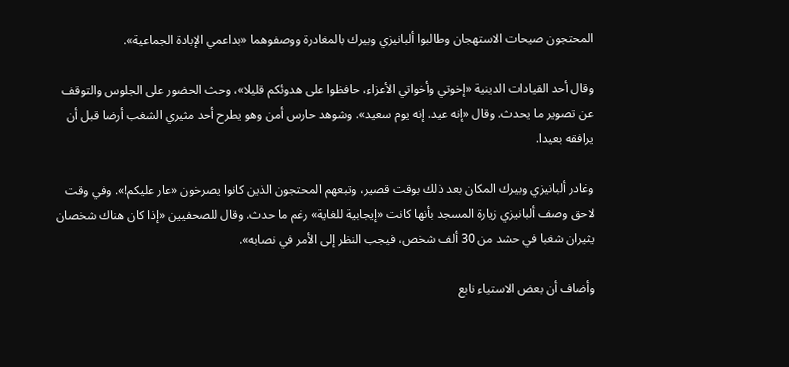المحتجون صيحات الاستهجان وطالبوا ألبانيزي وبيرك بالمغادرة ووصفوهما «بداعمي الإبادة الجماعية».

وقال أحد القيادات الدينية «إخوتي وأخواتي الأعزاء، حافظوا على هدوئكم قليلا»، وحث الحضور على الجلوس والتوقف عن تصوير ما يحدث. وقال «إنه عيد. إنه يوم سعيد». وشوهد حارس أمن وهو يطرح أحد مثيري الشغب أرضا قبل أن يرافقه بعيدا.

وغادر ألبانيزي وبيرك المكان بعد ذلك بوقت قصير، وتبعهم المحتجون الذين كانوا يصرخون «عار عليكم!». وفي وقت لاحق وصف ألبانيزي زيارة المسجد بأنها كانت «إيجابية للغاية» رغم ما حدث. وقال للصحفيين «إذا كان هناك شخصان يثيران شغبا في حشد من 30 ألف شخص، فيجب النظر إلى الأمر في نصابه».

وأضاف أن بعض الاستياء نابع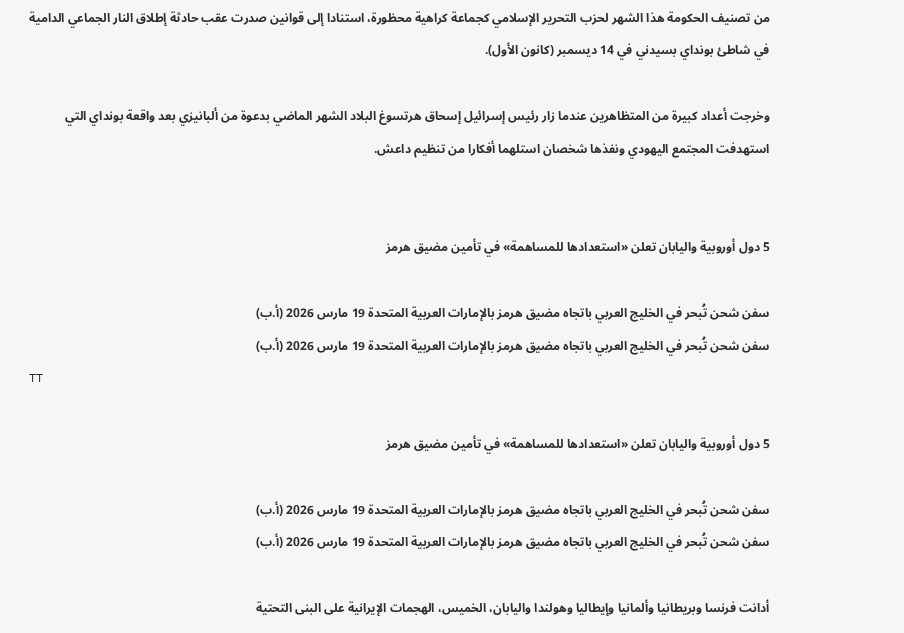من تصنيف الحكومة هذا الشهر لحزب التحرير الإسلامي كجماعة كراهية محظورة، استنادا إلى قوانين صدرت عقب حادثة إطلاق النار الجماعي الدامية في شاطئ بونداي بسيدني في 14 ديسمبر (كانون الأول).

وخرجت أعداد كبيرة من المتظاهرين عندما زار رئيس إسرائيل إسحاق هرتسوغ البلاد الشهر الماضي بدعوة من ألبانيزي بعد واقعة بونداي التي استهدفت المجتمع اليهودي ونفذها شخصان استلهما أفكارا من تنظيم داعش.


5 دول أوروبية واليابان تعلن «استعدادها للمساهمة» في تأمين مضيق هرمز

سفن شحن تُبحر في الخليج العربي باتجاه مضيق هرمز بالإمارات العربية المتحدة 19 مارس 2026 (أ.ب)
سفن شحن تُبحر في الخليج العربي باتجاه مضيق هرمز بالإمارات العربية المتحدة 19 مارس 2026 (أ.ب)
TT

5 دول أوروبية واليابان تعلن «استعدادها للمساهمة» في تأمين مضيق هرمز

سفن شحن تُبحر في الخليج العربي باتجاه مضيق هرمز بالإمارات العربية المتحدة 19 مارس 2026 (أ.ب)
سفن شحن تُبحر في الخليج العربي باتجاه مضيق هرمز بالإمارات العربية المتحدة 19 مارس 2026 (أ.ب)

أدانت فرنسا وبريطانيا وألمانيا وإيطاليا وهولندا واليابان، الخميس، الهجمات الإيرانية على البنى التحتية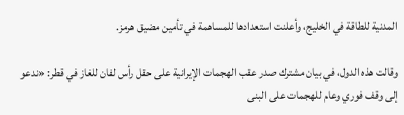المدنية للطاقة في الخليج، وأعلنت استعدادها للمساهمة في تأمين مضيق هرمز.

وقالت هذه الدول، في بيان مشترك صدر عقب الهجمات الإيرانية على حقل رأس لفان للغاز في قطر: «ندعو إلى وقف فوري وعام للهجمات على البنى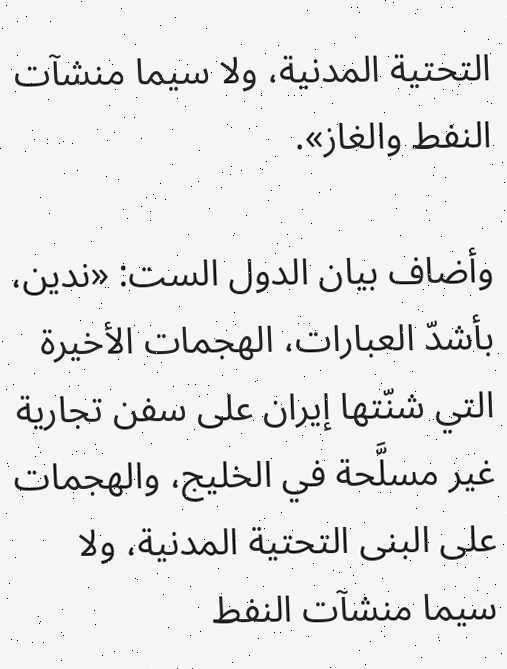التحتية المدنية، ولا سيما منشآت النفط والغاز».

وأضاف بيان الدول الست: «ندين، بأشدّ العبارات، الهجمات الأخيرة التي شنّتها إيران على سفن تجارية غير مسلَّحة في الخليج، والهجمات على البنى التحتية المدنية، ولا سيما منشآت النفط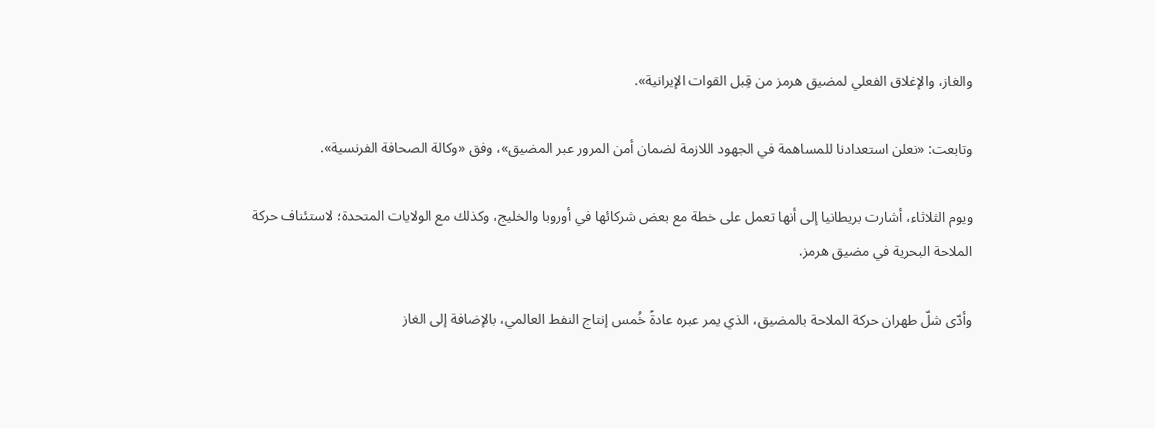والغاز، والإغلاق الفعلي لمضيق هرمز من قِبل القوات الإيرانية».

وتابعت: «نعلن استعدادنا للمساهمة في الجهود اللازمة لضمان أمن المرور عبر المضيق»، وفق «وكالة الصحافة الفرنسية».

ويوم الثلاثاء، أشارت بريطانيا إلى أنها تعمل على خطة مع بعض شركائها في أوروبا والخليج، وكذلك مع الولايات المتحدة؛ لاستئناف حركة الملاحة البحرية في مضيق هرمز.

وأدّى شلّ طهران حركة الملاحة بالمضيق، الذي يمر عبره عادةً خُمس إنتاج النفط العالمي، بالإضافة إلى الغاز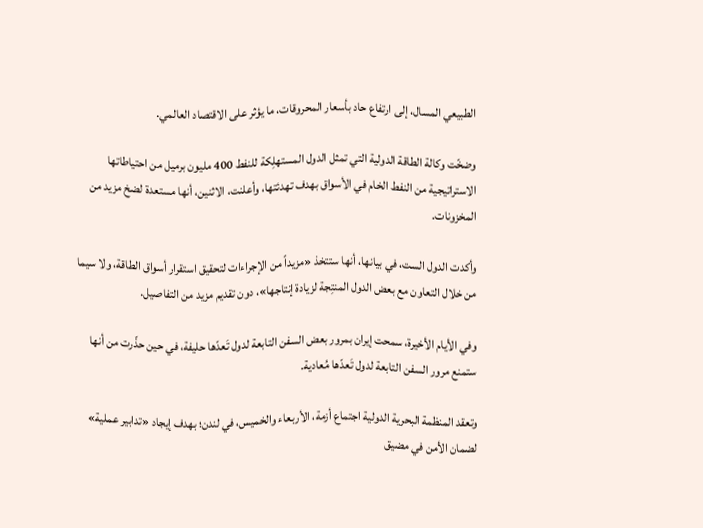الطبيعي المسال، إلى ارتفاع حاد بأسعار المحروقات، ما يؤثر على الاقتصاد العالمي.

وضخّت وكالة الطاقة الدولية التي تمثل الدول المستهلِكة للنفط 400 مليون برميل من احتياطاتها الاستراتيجية من النفط الخام في الأسواق بهدف تهدئتها، وأعلنت، الاثنين، أنها مستعدة لضخ مزيد من المخزونات.

وأكدت الدول الست، في بيانها، أنها ستتخذ «مزيداً من الإجراءات لتحقيق استقرار أسواق الطاقة، ولا سيما من خلال التعاون مع بعض الدول المنتِجة لزيادة إنتاجها»، دون تقديم مزيد من التفاصيل.

وفي الأيام الأخيرة، سمحت إيران بمرور بعض السفن التابعة لدول تَعدّها حليفة، في حين حذّرت من أنها ستمنع مرور السفن التابعة لدول تَعدّها مُعادية.

وتعقد المنظمة البحرية الدولية اجتماع أزمة، الأربعاء والخميس، في لندن؛ بهدف إيجاد «تدابير عملية» لضمان الأمن في مضيق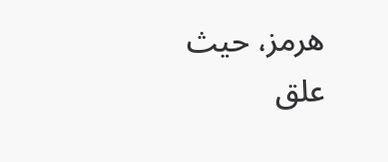هرمز، حيث علق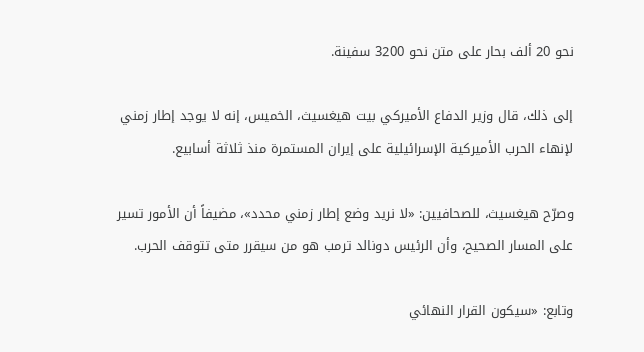نحو 20 ألف بحار على متن نحو 3200 سفينة.

إلى ذلك، قال وزير الدفاع الأميركي بيت هيغسيث، الخميس، إنه لا يوجد إطار زمني لإنهاء الحرب الأميركية الإسرائيلية على إيران المستمرة منذ ثلاثة أسابيع.

وصرّح هيغسيث، للصحافيين: «لا نريد وضع إطار زمني محدد»، مضيفاً أن الأمور تسير على المسار الصحيح، وأن الرئيس دونالد ترمب هو من سيقرر متى تتوقف الحرب.

وتابع: «سيكون القرار النهائي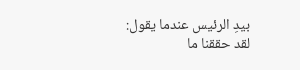بيدِ الرئيس عندما يقول: لقد حققنا ما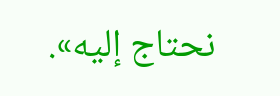نحتاج إليه».